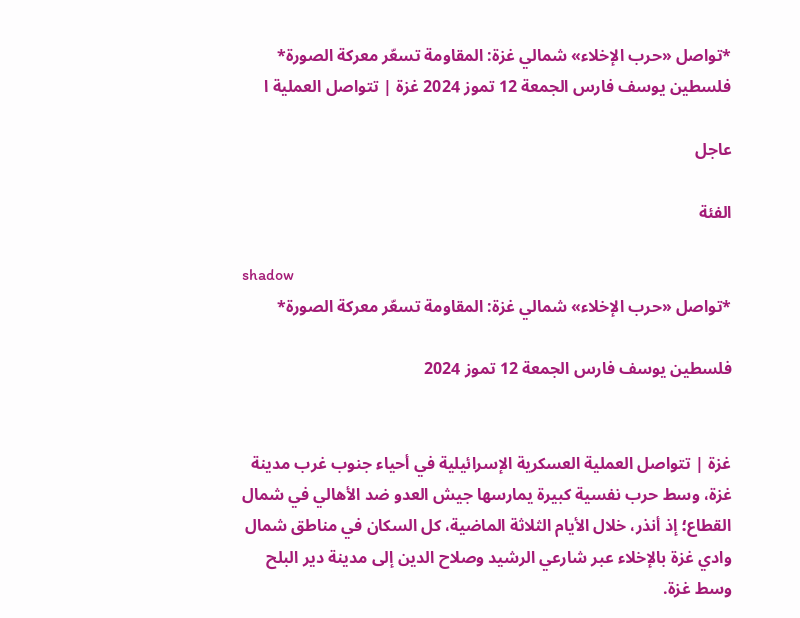*تواصل «حرب الإخلاء» شمالي غزة: المقاومة تسعّر معركة الصورة* فلسطين يوسف فارس الجمعة 12 تموز 2024 غزة | تتواصل العملية ا

عاجل

الفئة

shadow
*تواصل «حرب الإخلاء» شمالي غزة: المقاومة تسعّر معركة الصورة*

فلسطين يوسف فارس الجمعة 12 تموز 2024


غزة | تتواصل العملية العسكرية الإسرائيلية في أحياء جنوب غرب مدينة غزة، وسط حرب نفسية كبيرة يمارسها جيش العدو ضد الأهالي في شمال القطاع؛ إذ أنذر، خلال الأيام الثلاثة الماضية، كل السكان في مناطق شمال وادي غزة بالإخلاء عبر شارعي الرشيد وصلاح الدين إلى مدينة دير البلح وسط غزة.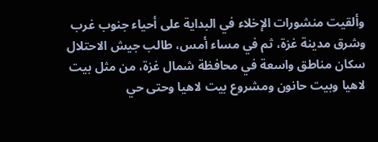وألقيت منشورات الإخلاء في البداية على أحياء جنوب غرب وشرق مدينة غزة، ثم في مساء أمس، طالب جيش الاحتلال سكان مناطق واسعة في محافظة شمال غزة، من مثل بيت لاهيا وبيت حانون ومشروع بيت لاهيا وحتى حي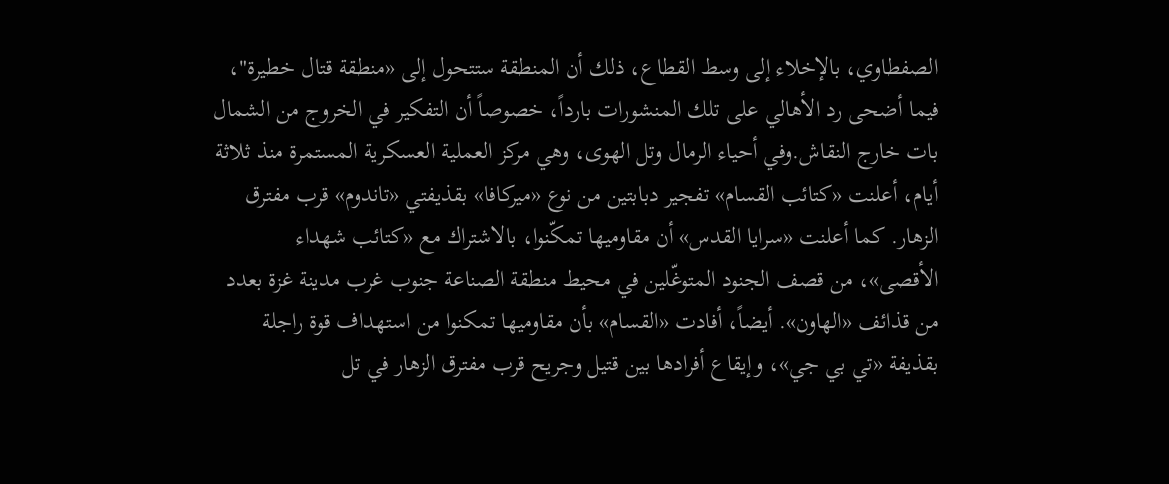الصفطاوي، بالإخلاء إلى وسط القطاع، ذلك أن المنطقة ستتحول إلى «منطقة قتال خطيرة"، فيما أضحى رد الأهالي على تلك المنشورات بارداً، خصوصاً أن التفكير في الخروج من الشمال بات خارج النقاش.وفي أحياء الرمال وتل الهوى، وهي مركز العملية العسكرية المستمرة منذ ثلاثة أيام، أعلنت «كتائب القسام» تفجير دبابتين من نوع «ميركافا» بقذيفتي «تاندوم» قرب مفترق الزهار. كما أعلنت «سرايا القدس» أن مقاوميها تمكّنوا، بالاشتراك مع «كتائب شهداء الأقصى»، من قصف الجنود المتوغّلين في محيط منطقة الصناعة جنوب غرب مدينة غزة بعدد من قذائف «الهاون». أيضاً، أفادت «القسام» بأن مقاوميها تمكنوا من استهداف قوة راجلة بقذيفة «تي بي جي»، وإيقاع أفرادها بين قتيل وجريح قرب مفترق الزهار في تل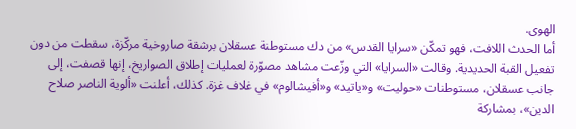الهوى.
أما الحدث اللافت، فهو تمكّن «سرايا القدس» من دك مستوطنة عسقلان برشقة صاروخية مركّزة، سقطت من دون تفعيل القبة الحديدية. وقالت «السرايا» التي وزّعت مشاهد مصوّرة لعمليات إطلاق الصواريخ، إنها قصفت، إلى جانب عسقلان، مستوطنات «حوليت» و«ياتيد» و«أفيشالوم» في غلاف غزة. كذلك، أعلنت «ألوية الناصر صلاح الدين»، بمشاركة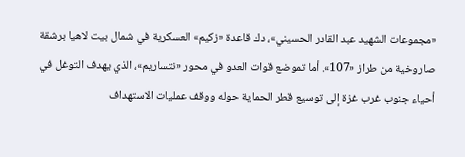«مجموعات الشهيد عبد القادر الحسيني»، دك قاعدة «زكيم» العسكرية في شمال بيت لاهيا برشقة صاروخية من طراز «107». أما تموضع قوات العدو في محور «نتساريم»، الذي يهدف التوغل في أحياء جنوب غرب غزة إلى توسيع قطر الحماية حوله ووقف عمليات الاستهداف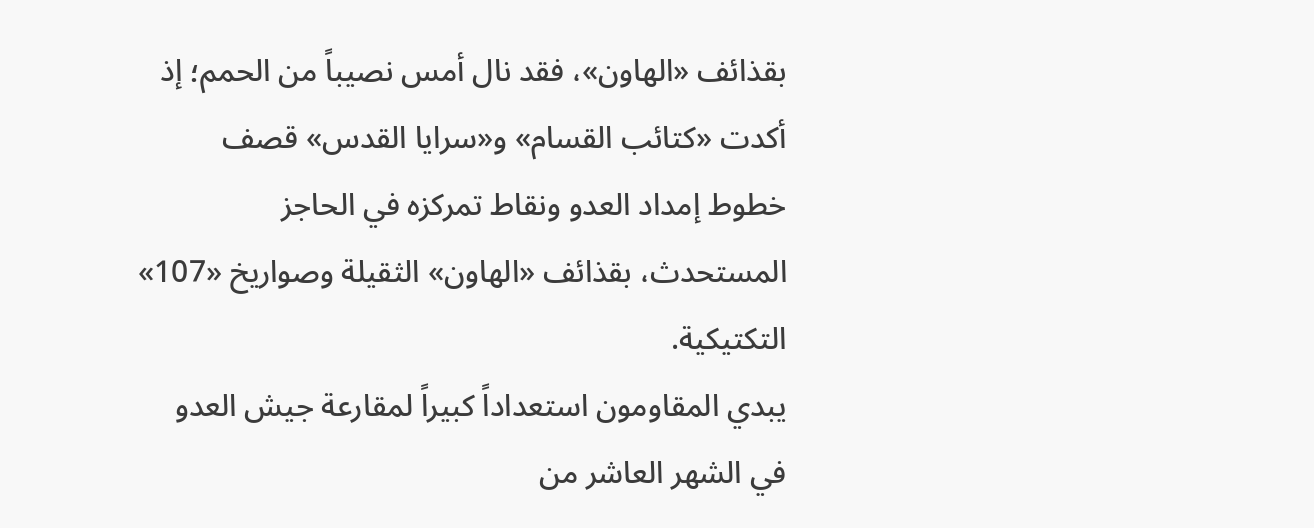بقذائف «الهاون»، فقد نال أمس نصيباً من الحمم؛ إذ أكدت «كتائب القسام» و«سرايا القدس» قصف خطوط إمداد العدو ونقاط تمركزه في الحاجز المستحدث، بقذائف «الهاون» الثقيلة وصواريخ «107» التكتيكية.
يبدي المقاومون استعداداً كبيراً لمقارعة جيش العدو في الشهر العاشر من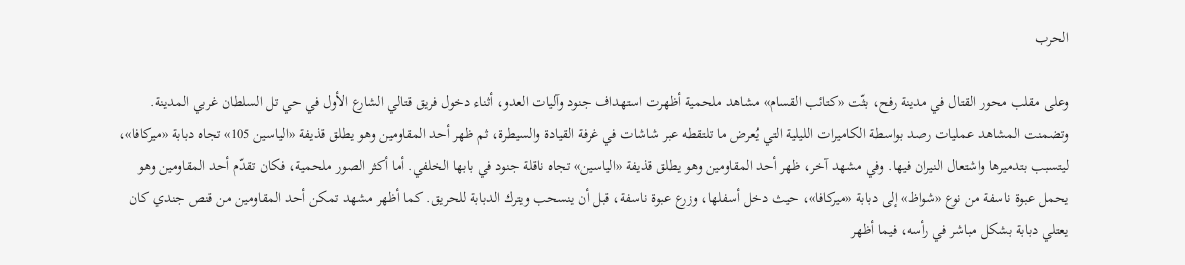الحرب

وعلى مقلب محور القتال في مدينة رفح، بثّت «كتائب القسام» مشاهد ملحمية أظهرت استهداف جنود وآليات العدو، أثناء دخول فريق قتالي الشارع الأول في حي تل السلطان غربي المدينة. وتضمنت المشاهد عمليات رصد بواسطة الكاميرات الليلية التي يُعرض ما تلتقطه عبر شاشات في غرفة القيادة والسيطرة، ثم ظهر أحد المقاومين وهو يطلق قذيفة «الياسين 105» تجاه دبابة «ميركافا»، ليتسبب بتدميرها واشتعال النيران فيها. وفي مشهد آخر، ظهر أحد المقاومين وهو يطلق قذيفة «الياسين» تجاه ناقلة جنود في بابها الخلفي. أما أكثر الصور ملحمية، فكان تقدّم أحد المقاومين وهو يحمل عبوة ناسفة من نوع «شواظ» إلى دبابة «ميركافا»، حيث دخل أسفلها، وزرع عبوة ناسفة، قبل أن ينسحب ويترك الدبابة للحريق. كما أظهر مشهد تمكن أحد المقاومين من قنص جندي كان يعتلي دبابة بشكل مباشر في رأسه، فيما أظهر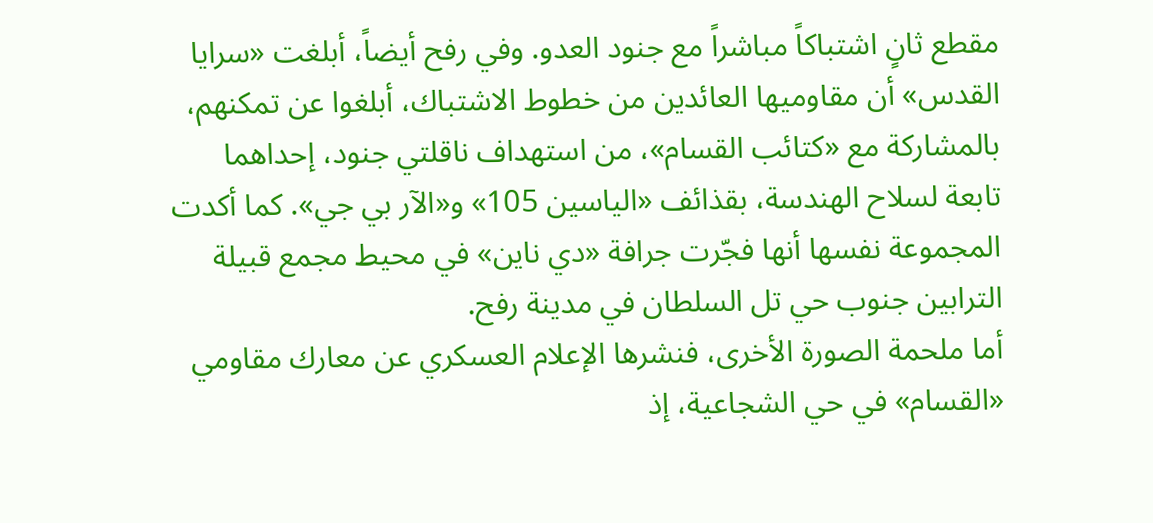مقطع ثانٍ اشتباكاً مباشراً مع جنود العدو. وفي رفح أيضاً، أبلغت «سرايا القدس» أن مقاوميها العائدين من خطوط الاشتباك، أبلغوا عن تمكنهم، بالمشاركة مع «كتائب القسام»، من استهداف ناقلتي جنود، إحداهما تابعة لسلاح الهندسة، بقذائف «الياسين 105» و«الآر بي جي». كما أكدت المجموعة نفسها أنها فجّرت جرافة «دي ناين» في محيط مجمع قبيلة الترابين جنوب حي تل السلطان في مدينة رفح.
أما ملحمة الصورة الأخرى، فنشرها الإعلام العسكري عن معارك مقاومي «القسام» في حي الشجاعية، إذ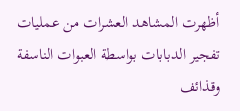أظهرت المشاهد العشرات من عمليات تفجير الدبابات بواسطة العبوات الناسفة وقذائف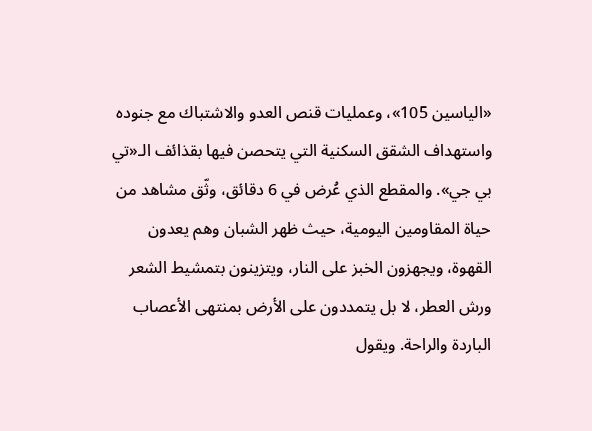«الياسين 105»، وعمليات قنص العدو والاشتباك مع جنوده واستهداف الشقق السكنية التي يتحصن فيها بقذائف الـ«تي بي جي». والمقطع الذي عُرض في 6 دقائق، وثّق مشاهد من حياة المقاومين اليومية، حيث ظهر الشبان وهم يعدون القهوة، ويجهزون الخبز على النار، ويتزينون بتمشيط الشعر ورش العطر، لا بل يتمددون على الأرض بمنتهى الأعصاب الباردة والراحة. ويقول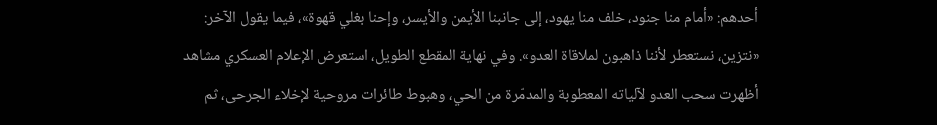أحدهم: «أمام منا جنود، خلف منا يهود، إلى جانبنا الأيمن والأيسر، وإحنا بغلي قهوة»، فيما يقول الآخر: «نتزين، نستعطر لأننا ذاهبون لملاقاة العدو». وفي نهاية المقطع الطويل، استعرض الإعلام العسكري مشاهد أظهرت سحب العدو لآلياته المعطوبة والمدمّرة من الحي، وهبوط طائرات مروحية لإخلاء الجرحى، ثم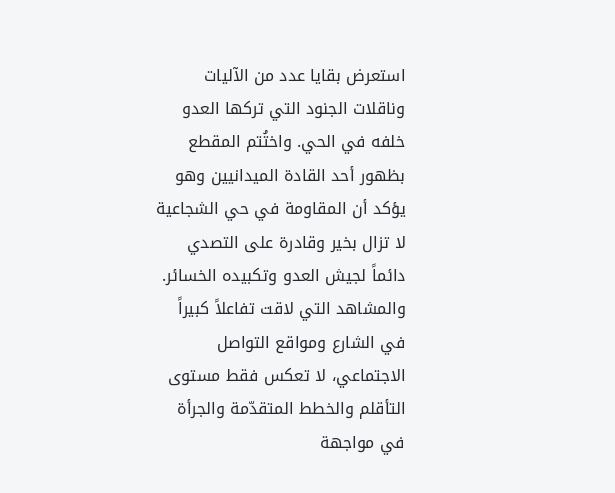استعرض بقايا عدد من الآليات وناقلات الجنود التي تركها العدو خلفه في الحي. واختُتم المقطع بظهور أحد القادة الميدانيين وهو يؤكد أن المقاومة في حي الشجاعية لا تزال بخير وقادرة على التصدي دائماً لجيش العدو وتكبيده الخسائر.
والمشاهد التي لاقت تفاعلاً كبيراً في الشارع ومواقع التواصل الاجتماعي، لا تعكس فقط مستوى التأقلم والخطط المتقدّمة والجرأة في مواجهة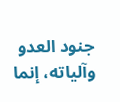جنود العدو وآلياته، إنما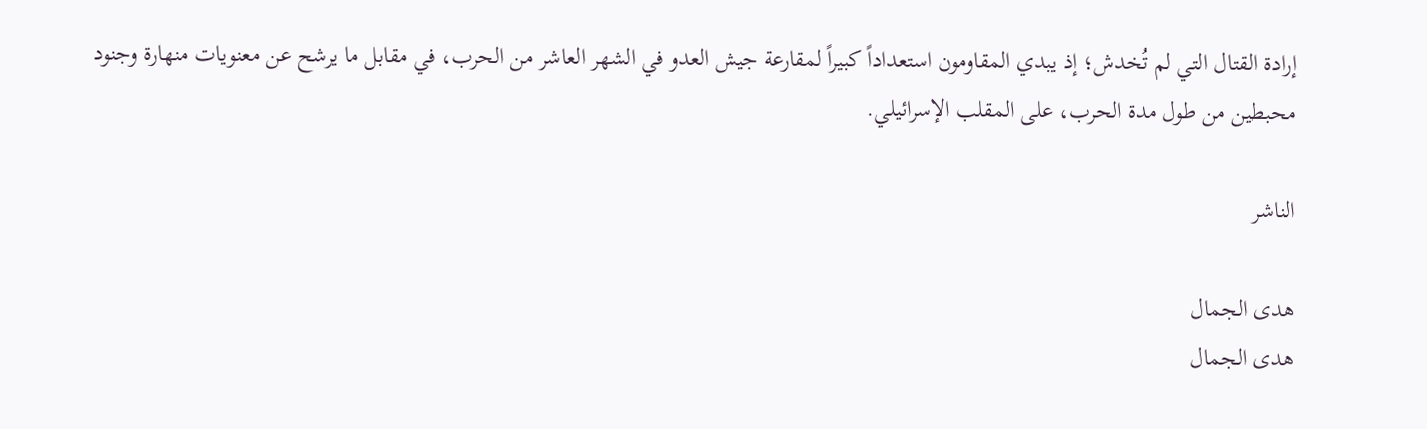إرادة القتال التي لم تُخدش؛ إذ يبدي المقاومون استعداداً كبيراً لمقارعة جيش العدو في الشهر العاشر من الحرب، في مقابل ما يرشح عن معنويات منهارة وجنود محبطين من طول مدة الحرب، على المقلب الإسرائيلي.

الناشر

هدى الجمال
هدى الجمال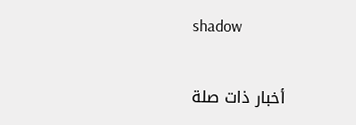shadow

أخبار ذات صلة